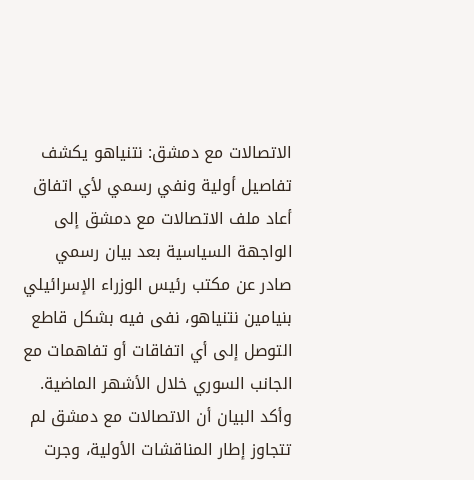الاتصالات مع دمشق: نتنياهو يكشف تفاصيل أولية ونفي رسمي لأي اتفاق
أعاد ملف الاتصالات مع دمشق إلى الواجهة السياسية بعد بيان رسمي صادر عن مكتب رئيس الوزراء الإسرائيلي بنيامين نتنياهو، نفى فيه بشكل قاطع التوصل إلى أي اتفاقات أو تفاهمات مع الجانب السوري خلال الأشهر الماضية. وأكد البيان أن الاتصالات مع دمشق لم تتجاوز إطار المناقشات الأولية، وجرت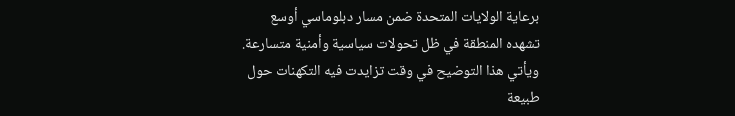برعاية الولايات المتحدة ضمن مسار دبلوماسي أوسع تشهده المنطقة في ظل تحولات سياسية وأمنية متسارعة.
ويأتي هذا التوضيح في وقت تزايدت فيه التكهنات حول طبيعة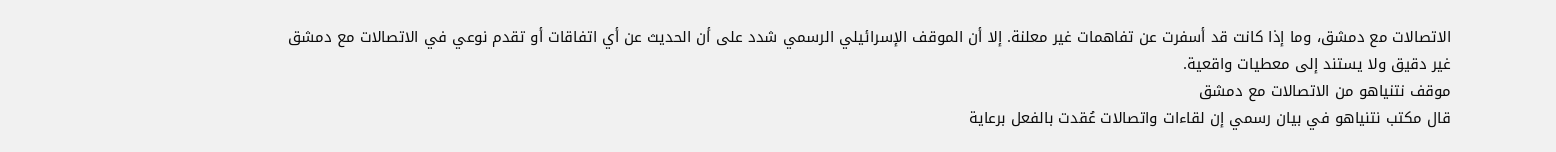الاتصالات مع دمشق، وما إذا كانت قد أسفرت عن تفاهمات غير معلنة. إلا أن الموقف الإسرائيلي الرسمي شدد على أن الحديث عن أي اتفاقات أو تقدم نوعي في الاتصالات مع دمشق غير دقيق ولا يستند إلى معطيات واقعية.
موقف نتنياهو من الاتصالات مع دمشق
قال مكتب نتنياهو في بيان رسمي إن لقاءات واتصالات عُقدت بالفعل برعاية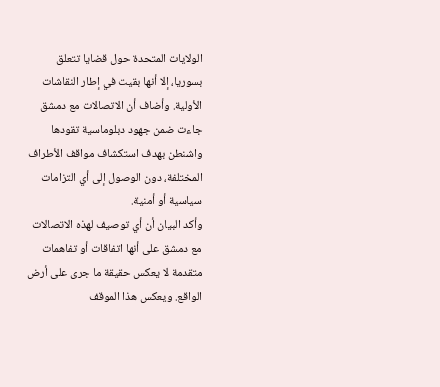الولايات المتحدة حول قضايا تتعلق بسوريا، إلا أنها بقيت في إطار النقاشات الأولية. وأضاف أن الاتصالات مع دمشق جاءت ضمن جهود دبلوماسية تقودها واشنطن بهدف استكشاف مواقف الأطراف المختلفة، دون الوصول إلى أي التزامات سياسية أو أمنية.
وأكد البيان أن أي توصيف لهذه الاتصالات مع دمشق على أنها اتفاقات أو تفاهمات متقدمة لا يعكس حقيقة ما جرى على أرض الواقع. ويعكس هذا الموقف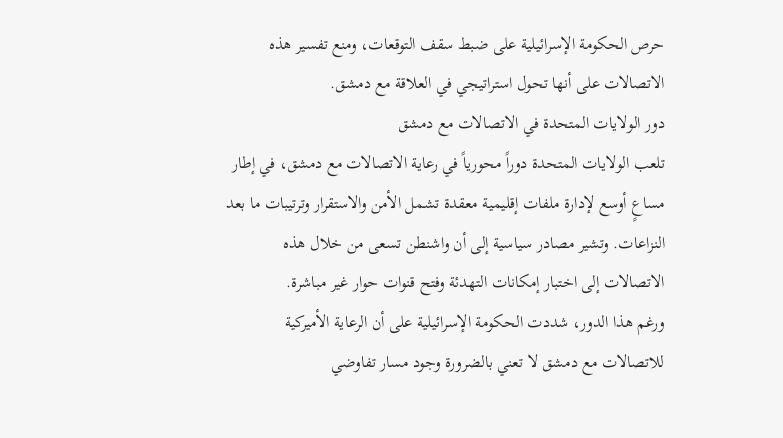حرص الحكومة الإسرائيلية على ضبط سقف التوقعات، ومنع تفسير هذه الاتصالات على أنها تحول استراتيجي في العلاقة مع دمشق.
دور الولايات المتحدة في الاتصالات مع دمشق
تلعب الولايات المتحدة دوراً محورياً في رعاية الاتصالات مع دمشق، في إطار مساعٍ أوسع لإدارة ملفات إقليمية معقدة تشمل الأمن والاستقرار وترتيبات ما بعد النزاعات. وتشير مصادر سياسية إلى أن واشنطن تسعى من خلال هذه الاتصالات إلى اختبار إمكانات التهدئة وفتح قنوات حوار غير مباشرة.
ورغم هذا الدور، شددت الحكومة الإسرائيلية على أن الرعاية الأميركية للاتصالات مع دمشق لا تعني بالضرورة وجود مسار تفاوضي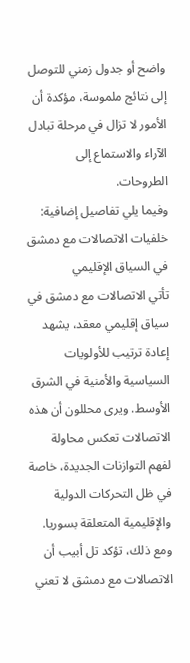واضح أو جدول زمني للتوصل إلى نتائج ملموسة، مؤكدة أن الأمور لا تزال في مرحلة تبادل الآراء والاستماع إلى الطروحات.
وفيما يلي تفاصيل إضافية:
خلفيات الاتصالات مع دمشق في السياق الإقليمي
تأتي الاتصالات مع دمشق في سياق إقليمي معقد، يشهد إعادة ترتيب للأولويات السياسية والأمنية في الشرق الأوسط. ويرى محللون أن هذه الاتصالات تعكس محاولة لفهم التوازنات الجديدة، خاصة في ظل التحركات الدولية والإقليمية المتعلقة بسوريا.
ومع ذلك، تؤكد تل أبيب أن الاتصالات مع دمشق لا تعني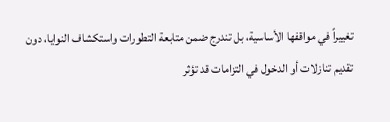تغييراً في مواقفها الأساسية، بل تندرج ضمن متابعة التطورات واستكشاف النوايا، دون تقديم تنازلات أو الدخول في التزامات قد تؤثر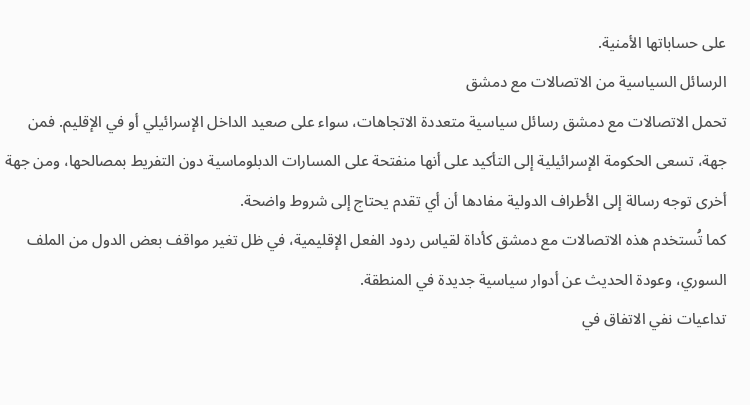على حساباتها الأمنية.
الرسائل السياسية من الاتصالات مع دمشق
تحمل الاتصالات مع دمشق رسائل سياسية متعددة الاتجاهات، سواء على صعيد الداخل الإسرائيلي أو في الإقليم. فمن جهة، تسعى الحكومة الإسرائيلية إلى التأكيد على أنها منفتحة على المسارات الدبلوماسية دون التفريط بمصالحها، ومن جهة أخرى توجه رسالة إلى الأطراف الدولية مفادها أن أي تقدم يحتاج إلى شروط واضحة.
كما تُستخدم هذه الاتصالات مع دمشق كأداة لقياس ردود الفعل الإقليمية، في ظل تغير مواقف بعض الدول من الملف السوري، وعودة الحديث عن أدوار سياسية جديدة في المنطقة.
تداعيات نفي الاتفاق في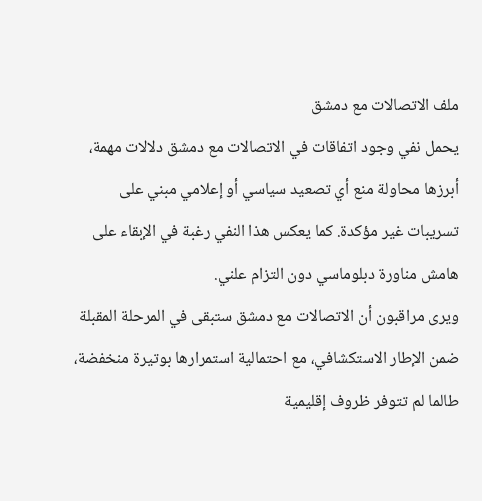ملف الاتصالات مع دمشق
يحمل نفي وجود اتفاقات في الاتصالات مع دمشق دلالات مهمة، أبرزها محاولة منع أي تصعيد سياسي أو إعلامي مبني على تسريبات غير مؤكدة. كما يعكس هذا النفي رغبة في الإبقاء على هامش مناورة دبلوماسي دون التزام علني.
ويرى مراقبون أن الاتصالات مع دمشق ستبقى في المرحلة المقبلة ضمن الإطار الاستكشافي، مع احتمالية استمرارها بوتيرة منخفضة، طالما لم تتوفر ظروف إقليمية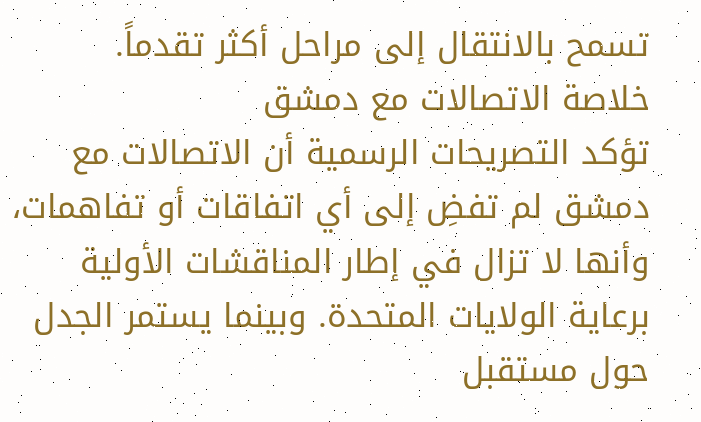تسمح بالانتقال إلى مراحل أكثر تقدماً.
خلاصة الاتصالات مع دمشق
تؤكد التصريحات الرسمية أن الاتصالات مع دمشق لم تفضِ إلى أي اتفاقات أو تفاهمات، وأنها لا تزال في إطار المناقشات الأولية برعاية الولايات المتحدة. وبينما يستمر الجدل حول مستقبل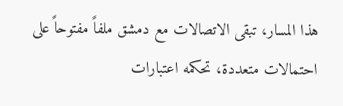هذا المسار، تبقى الاتصالات مع دمشق ملفاً مفتوحاً على احتمالات متعددة، تحكمه اعتبارات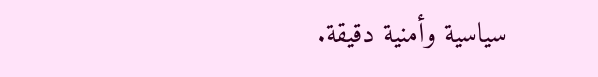سياسية وأمنية دقيقة.